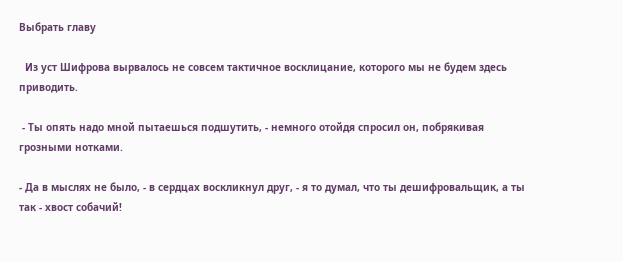Выбрать главу

  Из уст Шифрова вырвалось не совсем тактичное восклицание, которого мы не будем здесь приводить.

 - Ты опять надо мной пытаешься подшутить, - немного отойдя спросил он, побрякивая грозными нотками.

- Да в мыслях не было, - в сердцах воскликнул друг, - я то думал, что ты дешифровальщик, а ты так - хвост собачий!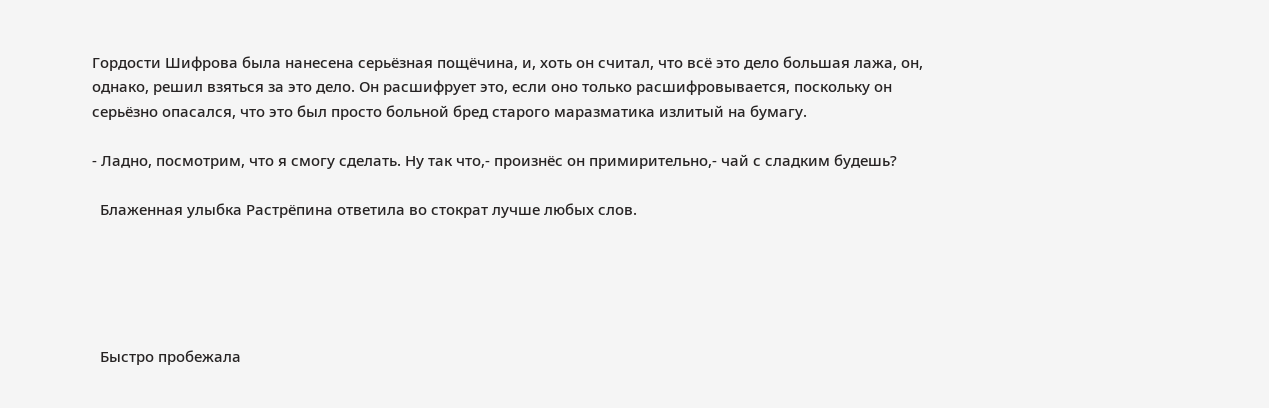Гордости Шифрова была нанесена серьёзная пощёчина, и, хоть он считал, что всё это дело большая лажа, он, однако, решил взяться за это дело. Он расшифрует это, если оно только расшифровывается, поскольку он серьёзно опасался, что это был просто больной бред старого маразматика излитый на бумагу.

- Ладно, посмотрим, что я смогу сделать. Ну так что,- произнёс он примирительно,- чай с сладким будешь?

  Блаженная улыбка Растрёпина ответила во стократ лучше любых слов.





  Быстро пробежала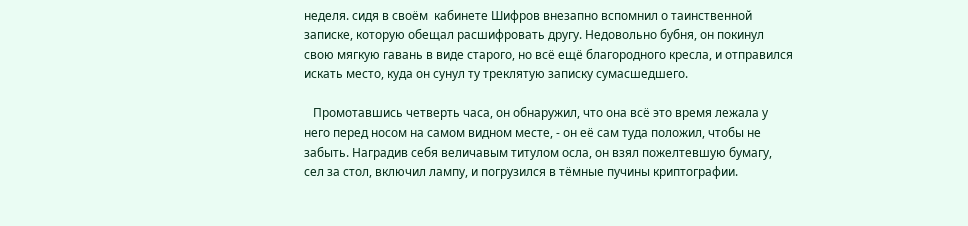неделя. сидя в своём  кабинете Шифров внезапно вспомнил о таинственной записке, которую обещал расшифровать другу. Недовольно бубня, он покинул свою мягкую гавань в виде старого, но всё ещё благородного кресла, и отправился искать место, куда он сунул ту треклятую записку сумасшедшего.

   Промотавшись четверть часа, он обнаружил, что она всё это время лежала у него перед носом на самом видном месте, - он её сам туда положил, чтобы не забыть. Наградив себя величавым титулом осла, он взял пожелтевшую бумагу, сел за стол, включил лампу, и погрузился в тёмные пучины криптографии.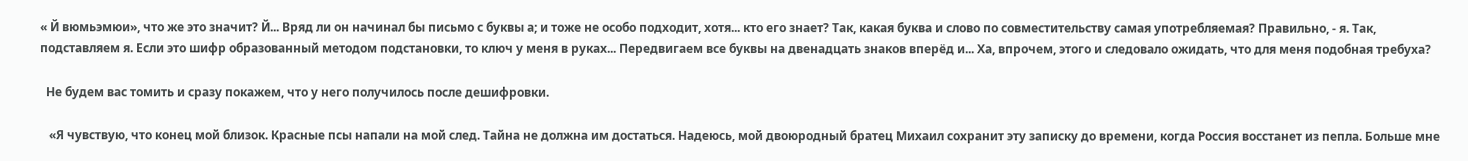« Й вюмьэмюи», что же это значит? Й... Вряд ли он начинал бы письмо с буквы а; и тоже не особо подходит, хотя... кто его знает? Так, какая буква и слово по совместительству самая употребляемая? Правильно, - я. Так, подставляем я. Если это шифр образованный методом подстановки, то ключ у меня в руках... Передвигаем все буквы на двенадцать знаков вперёд и... Ха, впрочем, этого и следовало ожидать, что для меня подобная требуха?

  Не будем вас томить и сразу покажем, что у него получилось после дешифровки.

   «Я чувствую, что конец мой близок. Красные псы напали на мой след. Тайна не должна им достаться. Надеюсь, мой двоюродный братец Михаил сохранит эту записку до времени, когда Россия восстанет из пепла. Больше мне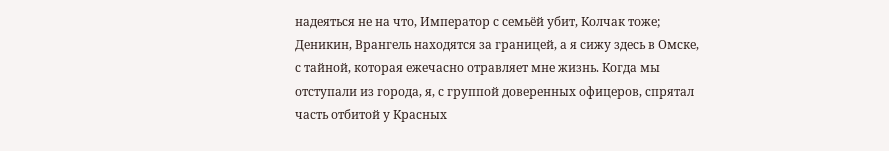надеяться не на что, Император с семьёй убит, Колчак тоже; Деникин, Врангель находятся за границей, а я сижу здесь в Омске, с тайной, которая ежечасно отравляет мне жизнь. Когда мы отступали из города, я, с группой доверенных офицеров, спрятал часть отбитой у Красных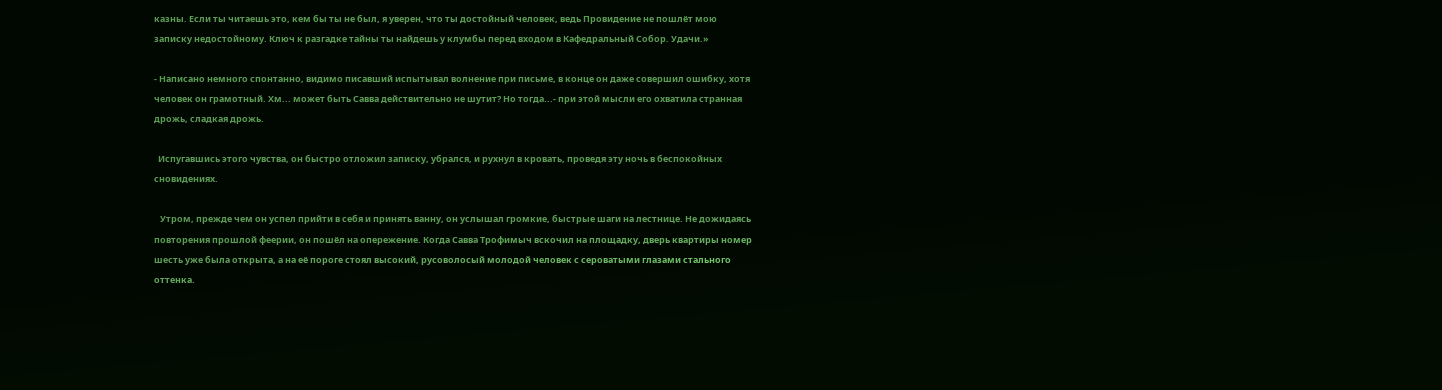казны. Если ты читаешь это, кем бы ты не был, я уверен, что ты достойный человек, ведь Провидение не пошлёт мою записку недостойному. Ключ к разгадке тайны ты найдешь у клумбы перед входом в Кафедральный Собор. Удачи.»

- Написано немного спонтанно, видимо писавший испытывал волнение при письме, в конце он даже совершил ошибку, хотя человек он грамотный. Хм... может быть Савва действительно не шутит? Но тогда...- при этой мысли его охватила странная дрожь, сладкая дрожь.

  Испугавшись этого чувства, он быстро отложил записку, убрался, и рухнул в кровать, проведя эту ночь в беспокойных сновидениях.

   Утром, прежде чем он успел прийти в себя и принять ванну, он услышал громкие, быстрые шаги на лестнице. Не дожидаясь повторения прошлой феерии, он пошёл на опережение. Когда Савва Трофимыч вскочил на площадку, дверь квартиры номер шесть уже была открыта, а на её пороге стоял высокий, русоволосый молодой человек с сероватыми глазами стального оттенка.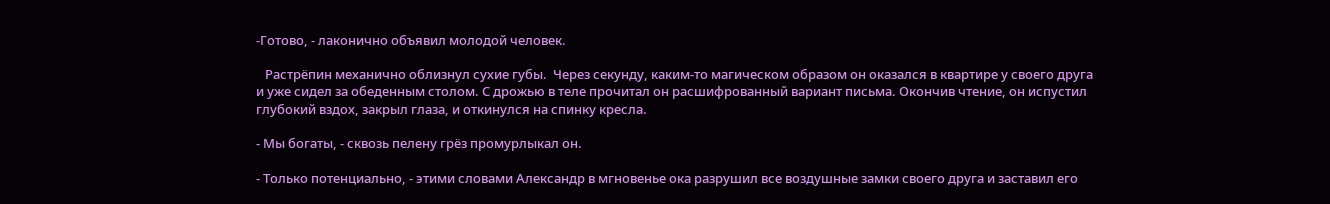-Готово, - лаконично объявил молодой человек.

   Растрёпин механично облизнул сухие губы.  Через секунду, каким-то магическом образом он оказался в квартире у своего друга и уже сидел за обеденным столом. С дрожью в теле прочитал он расшифрованный вариант письма. Окончив чтение, он испустил глубокий вздох, закрыл глаза, и откинулся на спинку кресла.

- Мы богаты, - сквозь пелену грёз промурлыкал он.

- Только потенциально, - этими словами Александр в мгновенье ока разрушил все воздушные замки своего друга и заставил его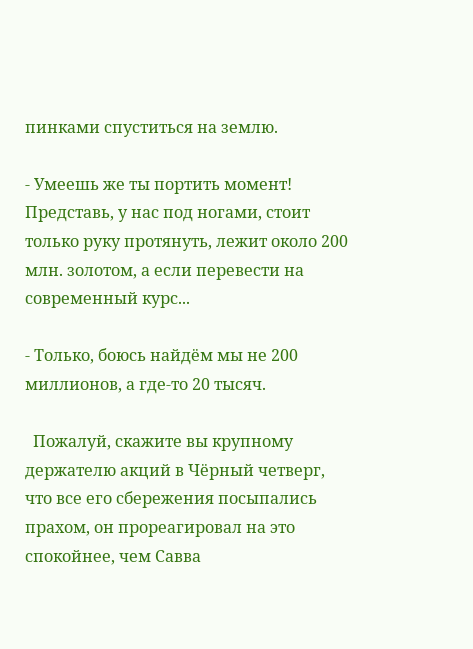пинками спуститься на землю.

- Умеешь же ты портить момент! Представь, у нас под ногами, стоит только руку протянуть, лежит около 200 млн. золотом, а если перевести на современный курс...

- Только, боюсь найдём мы не 200 миллионов, а где-то 20 тысяч.

  Пожалуй, скажите вы крупному держателю акций в Чёрный четверг, что все его сбережения посыпались прахом, он прореагировал на это спокойнее, чем Савва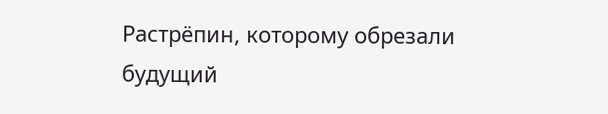Растрёпин, которому обрезали будущий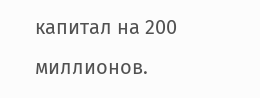капитал на 200 миллионов.